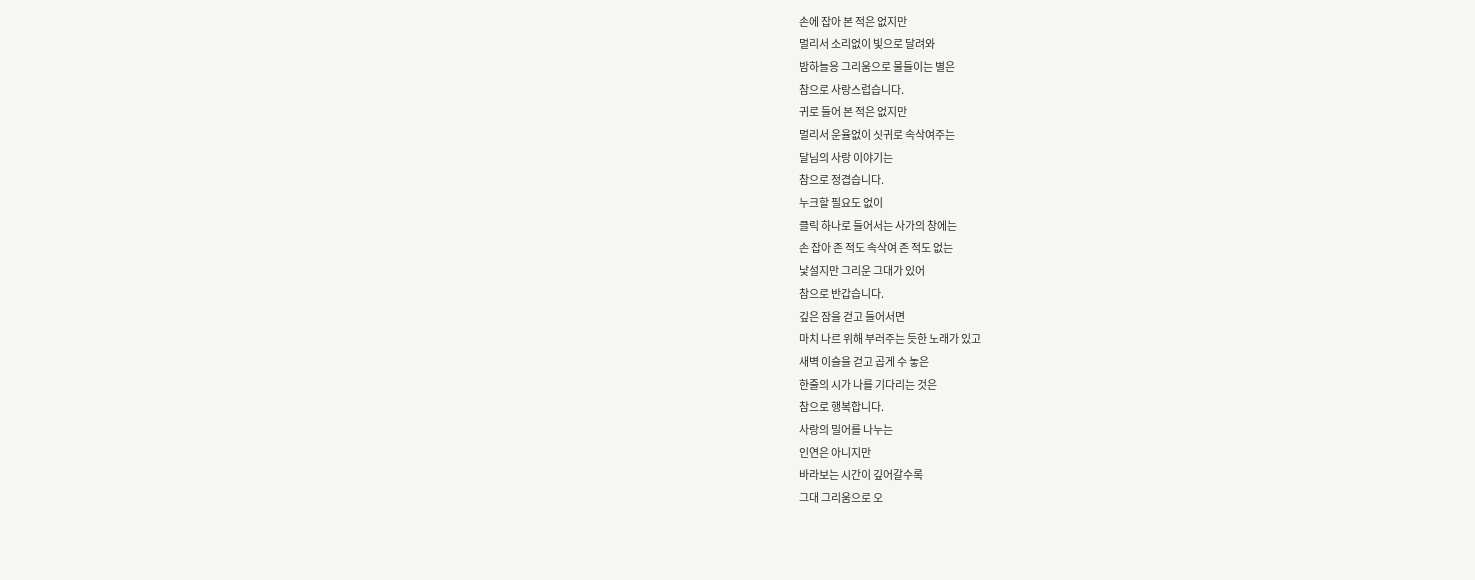손에 잡아 본 적은 없지만
멀리서 소리없이 빛으로 달려와
밤하늘응 그리움으로 물들이는 별은
참으로 사랑스럽습니다.
귀로 들어 본 적은 없지만
멀리서 운율없이 싯귀로 속삭여주는
달님의 사랑 이야기는
참으로 정겹습니다.
누크할 필요도 없이
클릭 하나로 들어서는 사가의 창에는
손 잡아 존 적도 속삭여 존 적도 없는
낯설지만 그리운 그대가 있어
참으로 반갑습니다.
깊은 잠을 걷고 들어서면
마치 나르 위해 부러주는 듯한 노래가 있고
새벽 이슬을 걷고 곱게 수 놓은
한줄의 시가 나를 기다리는 것은
참으로 행복합니다.
사랑의 밀어를 나누는
인연은 아니지만
바라보는 시간이 깊어갈수록
그대 그리움으로 오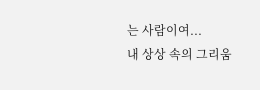는 사람이여...
내 상상 속의 그리움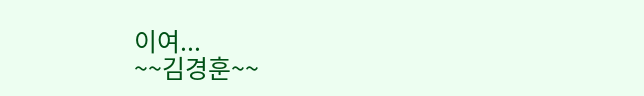이여...
~~김경훈~~